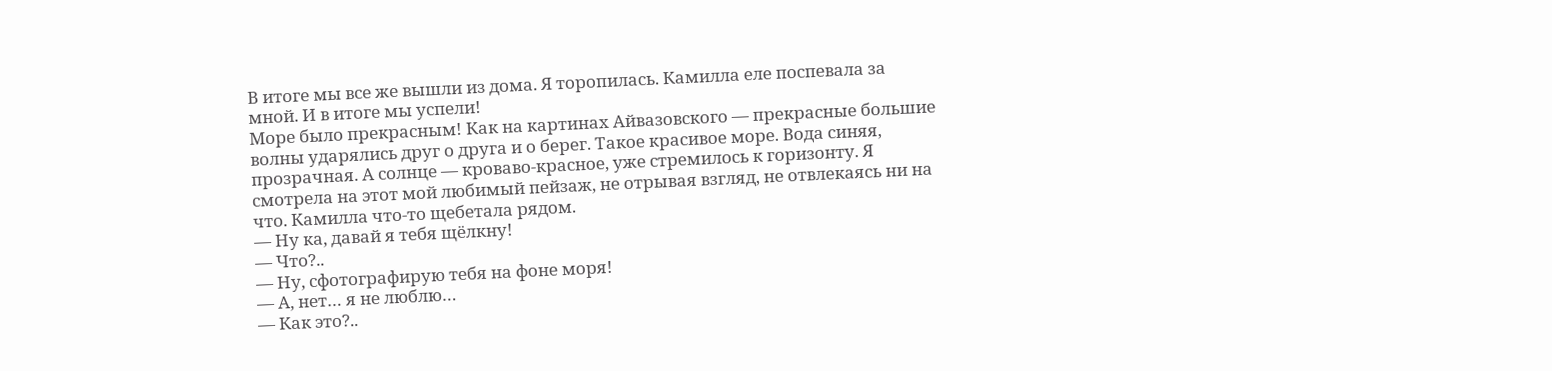В итоге мы все же вышли из дома. Я торопилась. Камилла еле поспевала за мной. И в итоге мы успели!
Море было прекрасным! Как на картинах Айвазовского — прекрасные большие волны ударялись друг о друга и о берег. Такое красивое море. Вода синяя, прозрачная. А солнце — кроваво-красное, уже стремилось к горизонту. Я смотрела на этот мой любимый пейзаж, не отрывая взгляд, не отвлекаясь ни на что. Камилла что-то щебетала рядом.
— Ну ка, давай я тебя щёлкну!
— Что?..
— Ну, сфотографирую тебя на фоне моря!
— А, нет… я не люблю…
— Как это?..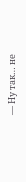— Ну так… не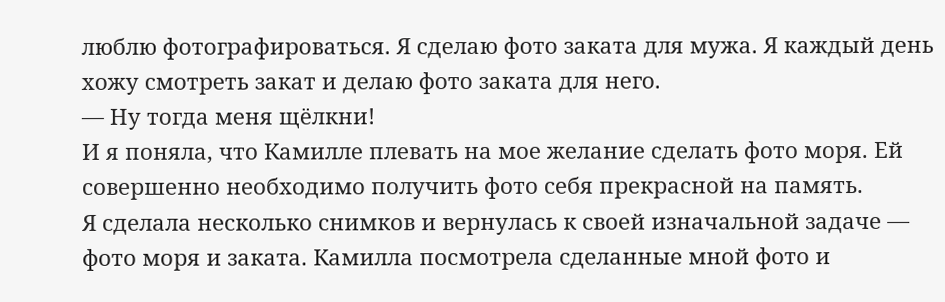люблю фотографироваться. Я сделаю фото заката для мужа. Я каждый день хожу смотреть закат и делаю фото заката для него.
— Ну тогда меня щёлкни!
И я поняла, что Камилле плевать на мое желание сделать фото моря. Ей совершенно необходимо получить фото себя прекрасной на память.
Я сделала несколько снимков и вернулась к своей изначальной задаче — фото моря и заката. Камилла посмотрела сделанные мной фото и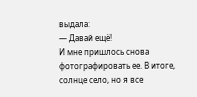выдала:
— Давай ещё!
И мне пришлось снова фотографировать ее. В итоге, солнце село, но я все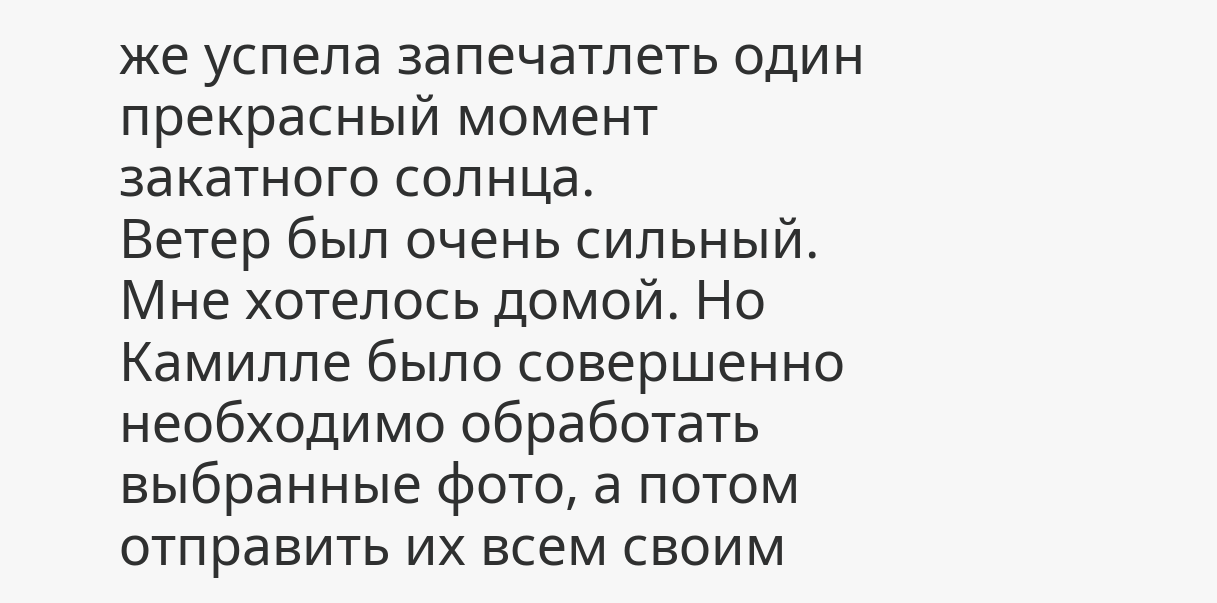же успела запечатлеть один прекрасный момент закатного солнца.
Ветер был очень сильный. Мне хотелось домой. Но Камилле было совершенно необходимо обработать выбранные фото, а потом отправить их всем своим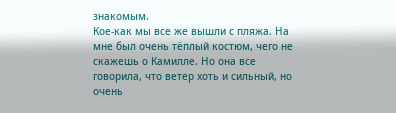знакомым.
Кое-как мы все же вышли с пляжа. На мне был очень тёплый костюм, чего не скажешь о Камилле. Но она все говорила, что ветер хоть и сильный, но очень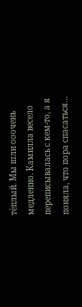тёплый. Мы шли ооочень медленно. Камилла весело переписывалась с кем-то, а я поняла, что пора спасаться…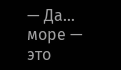— Да… море — это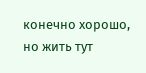конечно хорошо, но жить тут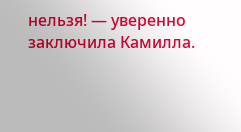нельзя! — уверенно заключила Камилла.